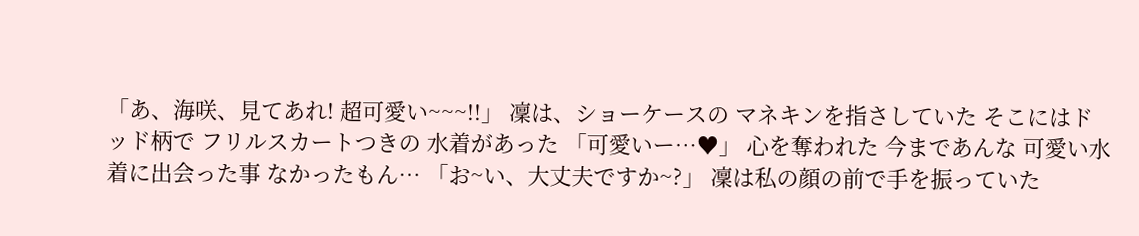「あ、海咲、見てあれ! 超可愛い~~~!!」 凜は、ショーケースの マネキンを指さしていた そこにはドッド柄で フリルスカートつきの 水着があった 「可愛いー…♥」 心を奪われた 今まであんな 可愛い水着に出会った事 なかったもん… 「お~い、大丈夫ですか~?」 凜は私の顔の前で手を振っていた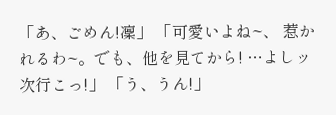「あ、ごめん!凜」 「可愛いよね~、 惹かれるわ~。でも、他を見てから! …よしッ次行こっ!」 「う、うん!」